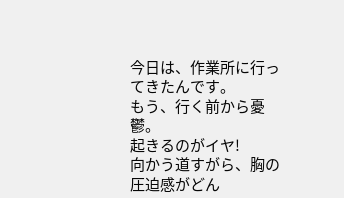今日は、作業所に行ってきたんです。
もう、行く前から憂鬱。
起きるのがイヤ!
向かう道すがら、胸の圧迫感がどん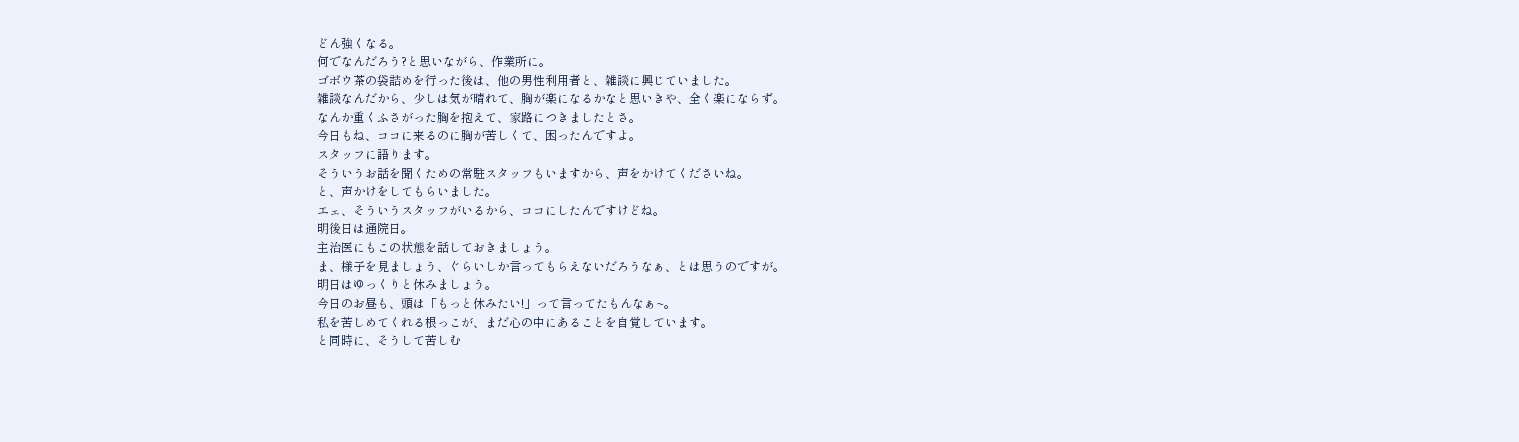どん強くなる。
何でなんだろう?と思いながら、作業所に。
ゴボウ茶の袋詰めを行った後は、他の男性利用者と、雑談に興じていました。
雑談なんだから、少しは気が晴れて、胸が楽になるかなと思いきや、全く楽にならず。
なんか重くふさがった胸を抱えて、家路につきましたとさ。
今日もね、ココに来るのに胸が苦しくて、困ったんですよ。
スタッフに語ります。
そういうお話を聞くための常駐スタッフもいますから、声をかけてくださいね。
と、声かけをしてもらいました。
エェ、そういうスタッフがいるから、ココにしたんですけどね。
明後日は通院日。
主治医にもこの状態を話しておきましょう。
ま、様子を見ましょう、ぐらいしか言ってもらえないだろうなぁ、とは思うのですが。
明日はゆっくりと休みましょう。
今日のお昼も、頭は「もっと休みたい!」って言ってたもんなぁ~。
私を苦しめてくれる根っこが、まだ心の中にあることを自覚しています。
と同時に、そうして苦しむ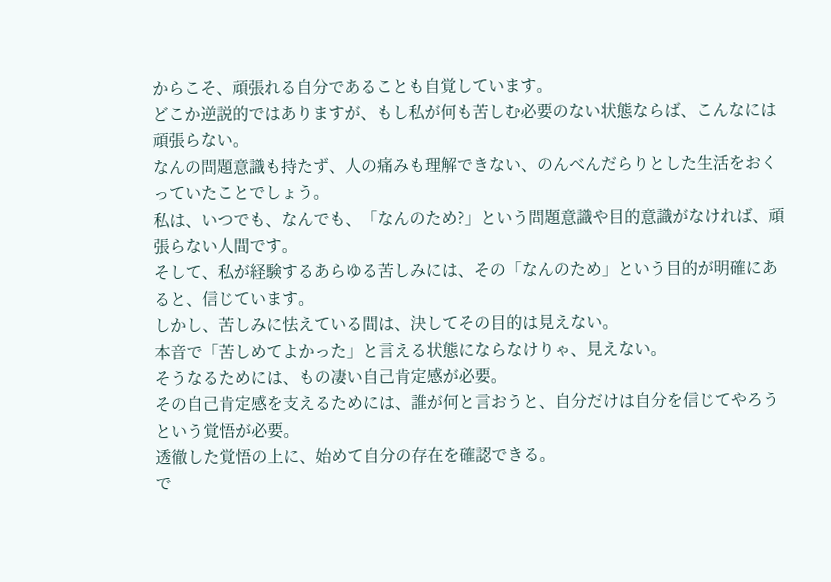からこそ、頑張れる自分であることも自覚しています。
どこか逆説的ではありますが、もし私が何も苦しむ必要のない状態ならば、こんなには頑張らない。
なんの問題意識も持たず、人の痛みも理解できない、のんべんだらりとした生活をおくっていたことでしょう。
私は、いつでも、なんでも、「なんのため?」という問題意識や目的意識がなければ、頑張らない人間です。
そして、私が経験するあらゆる苦しみには、その「なんのため」という目的が明確にあると、信じています。
しかし、苦しみに怯えている間は、決してその目的は見えない。
本音で「苦しめてよかった」と言える状態にならなけりゃ、見えない。
そうなるためには、もの凄い自己肯定感が必要。
その自己肯定感を支えるためには、誰が何と言おうと、自分だけは自分を信じてやろうという覚悟が必要。
透徹した覚悟の上に、始めて自分の存在を確認できる。
で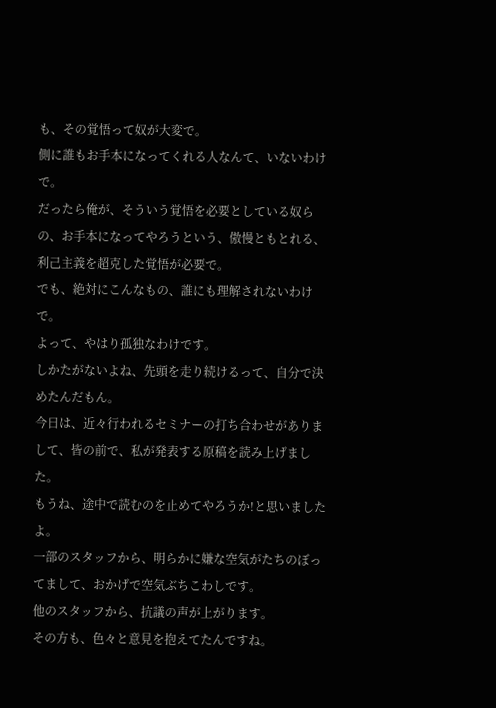も、その覚悟って奴が大変で。
側に誰もお手本になってくれる人なんて、いないわけで。
だったら俺が、そういう覚悟を必要としている奴らの、お手本になってやろうという、傲慢ともとれる、利己主義を超克した覚悟が必要で。
でも、絶対にこんなもの、誰にも理解されないわけで。
よって、やはり孤独なわけです。
しかたがないよね、先頭を走り続けるって、自分で決めたんだもん。
今日は、近々行われるセミナーの打ち合わせがありまして、皆の前で、私が発表する原稿を読み上げました。
もうね、途中で読むのを止めてやろうか!と思いましたよ。
一部のスタッフから、明らかに嫌な空気がたちのぼってまして、おかげで空気ぶちこわしです。
他のスタッフから、抗議の声が上がります。
その方も、色々と意見を抱えてたんですね。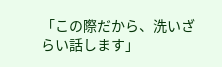「この際だから、洗いざらい話します」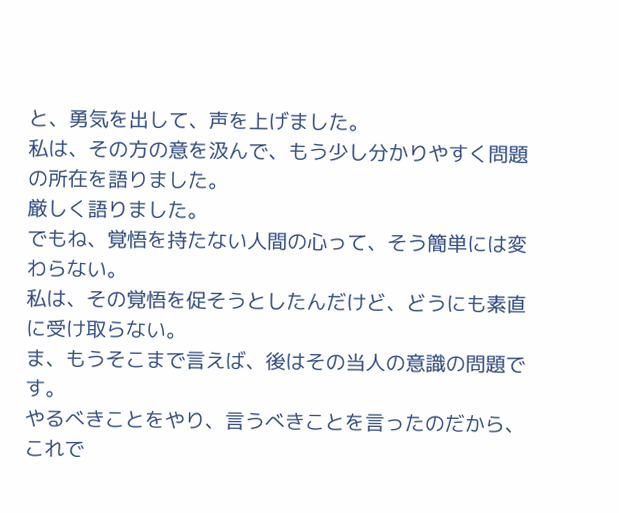と、勇気を出して、声を上げました。
私は、その方の意を汲んで、もう少し分かりやすく問題の所在を語りました。
厳しく語りました。
でもね、覚悟を持たない人間の心って、そう簡単には変わらない。
私は、その覚悟を促そうとしたんだけど、どうにも素直に受け取らない。
ま、もうそこまで言えば、後はその当人の意識の問題です。
やるべきことをやり、言うべきことを言ったのだから、これで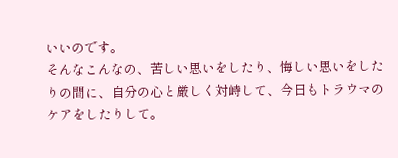いいのです。
そんなこんなの、苦しい思いをしたり、悔しい思いをしたりの間に、自分の心と厳しく対峙して、今日もトラウマのケアをしたりして。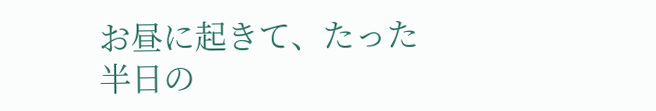お昼に起きて、たった半日の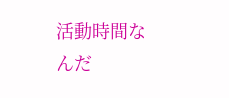活動時間なんだ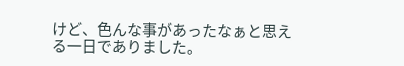けど、色んな事があったなぁと思える一日でありました。